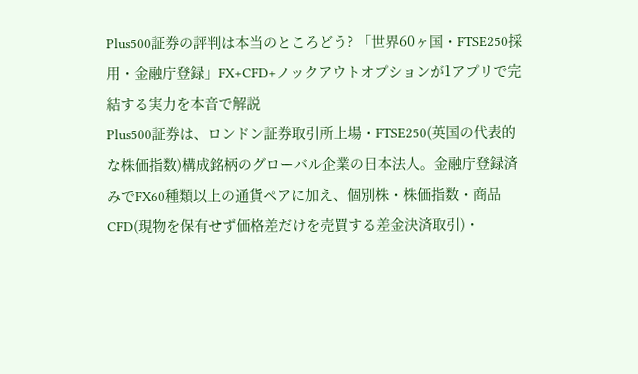Plus500証券の評判は本当のところどう? 「世界60ヶ国・FTSE250採用・金融庁登録」FX+CFD+ノックアウトオプションが1アプリで完結する実力を本音で解説
Plus500証券は、ロンドン証券取引所上場・FTSE250(英国の代表的な株価指数)構成銘柄のグローバル企業の日本法人。金融庁登録済みでFX60種類以上の通貨ペアに加え、個別株・株価指数・商品CFD(現物を保有せず価格差だけを売買する差金決済取引)・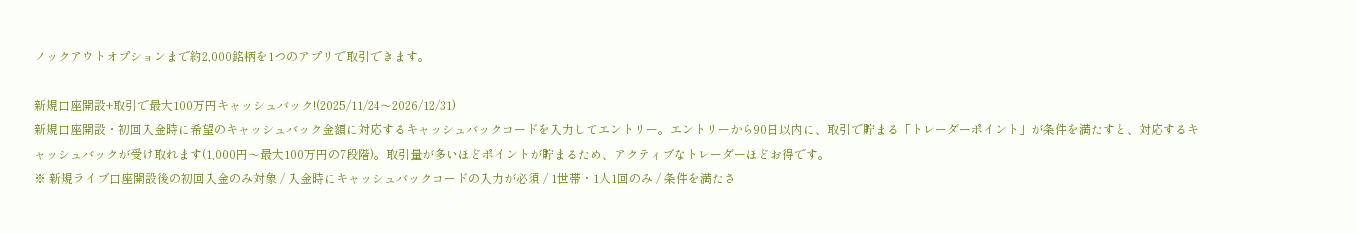ノックアウトオプションまで約2,000銘柄を1つのアプリで取引できます。

新規口座開設+取引で最大100万円キャッシュバック!(2025/11/24〜2026/12/31)
新規口座開設・初回入金時に希望のキャッシュバック金額に対応するキャッシュバックコードを入力してエントリー。エントリーから90日以内に、取引で貯まる「トレーダーポイント」が条件を満たすと、対応するキャッシュバックが受け取れます(1,000円〜最大100万円の7段階)。取引量が多いほどポイントが貯まるため、アクティブなトレーダーほどお得です。
※ 新規ライブ口座開設後の初回入金のみ対象 / 入金時にキャッシュバックコードの入力が必須 / 1世帯・1人1回のみ / 条件を満たさ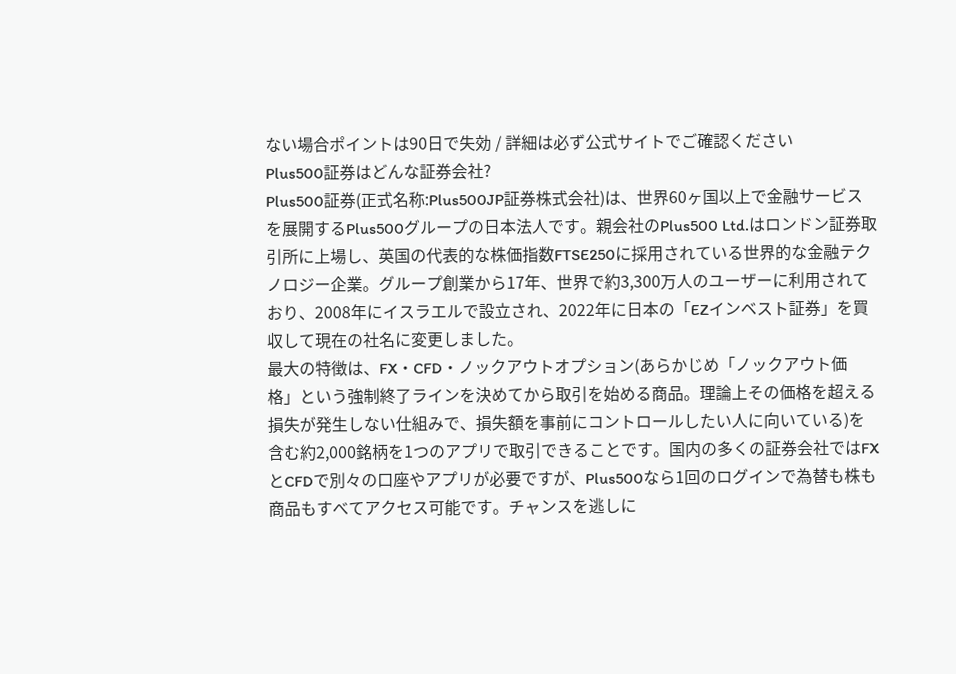ない場合ポイントは90日で失効 / 詳細は必ず公式サイトでご確認ください
Plus500証券はどんな証券会社?
Plus500証券(正式名称:Plus500JP証券株式会社)は、世界60ヶ国以上で金融サービスを展開するPlus500グループの日本法人です。親会社のPlus500 Ltd.はロンドン証券取引所に上場し、英国の代表的な株価指数FTSE250に採用されている世界的な金融テクノロジー企業。グループ創業から17年、世界で約3,300万人のユーザーに利用されており、2008年にイスラエルで設立され、2022年に日本の「EZインベスト証券」を買収して現在の社名に変更しました。
最大の特徴は、FX・CFD・ノックアウトオプション(あらかじめ「ノックアウト価格」という強制終了ラインを決めてから取引を始める商品。理論上その価格を超える損失が発生しない仕組みで、損失額を事前にコントロールしたい人に向いている)を含む約2,000銘柄を1つのアプリで取引できることです。国内の多くの証券会社ではFXとCFDで別々の口座やアプリが必要ですが、Plus500なら1回のログインで為替も株も商品もすべてアクセス可能です。チャンスを逃しに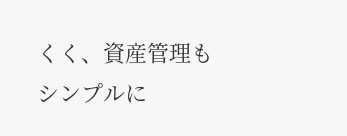くく、資産管理もシンプルに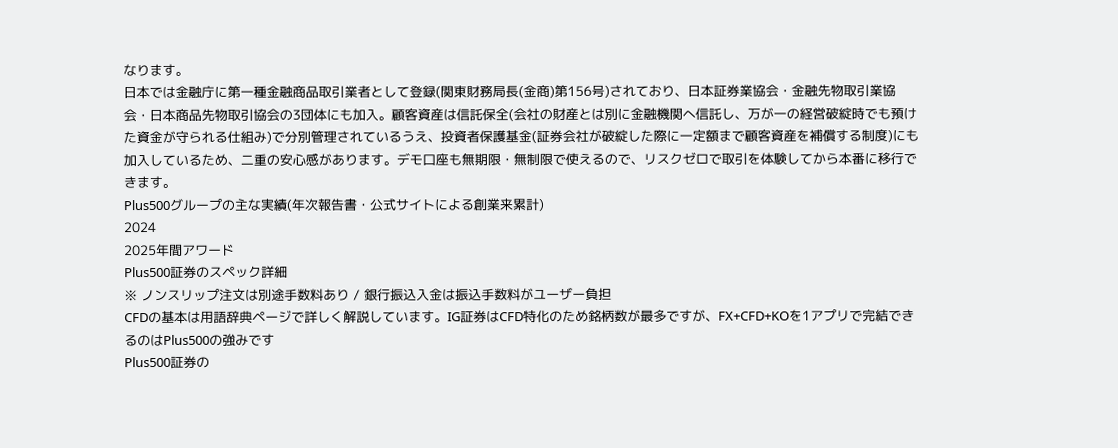なります。
日本では金融庁に第一種金融商品取引業者として登録(関東財務局長(金商)第156号)されており、日本証券業協会・金融先物取引業協会・日本商品先物取引協会の3団体にも加入。顧客資産は信託保全(会社の財産とは別に金融機関へ信託し、万が一の経営破綻時でも預けた資金が守られる仕組み)で分別管理されているうえ、投資者保護基金(証券会社が破綻した際に一定額まで顧客資産を補償する制度)にも加入しているため、二重の安心感があります。デモ口座も無期限・無制限で使えるので、リスクゼロで取引を体験してから本番に移行できます。
Plus500グループの主な実績(年次報告書・公式サイトによる創業来累計)
2024
2025年間アワード
Plus500証券のスペック詳細
※ ノンスリップ注文は別途手数料あり / 銀行振込入金は振込手数料がユーザー負担
CFDの基本は用語辞典ページで詳しく解説しています。IG証券はCFD特化のため銘柄数が最多ですが、FX+CFD+KOを1アプリで完結できるのはPlus500の強みです
Plus500証券の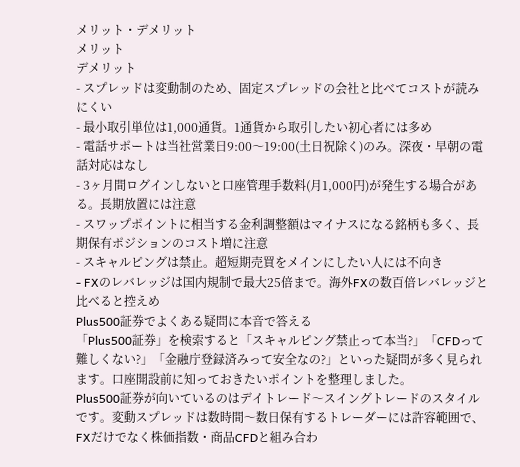メリット・デメリット
メリット
デメリット
- スプレッドは変動制のため、固定スプレッドの会社と比べてコストが読みにくい
- 最小取引単位は1,000通貨。1通貨から取引したい初心者には多め
- 電話サポートは当社営業日9:00〜19:00(土日祝除く)のみ。深夜・早朝の電話対応はなし
- 3ヶ月間ログインしないと口座管理手数料(月1,000円)が発生する場合がある。長期放置には注意
- スワップポイントに相当する金利調整額はマイナスになる銘柄も多く、長期保有ポジションのコスト増に注意
- スキャルピングは禁止。超短期売買をメインにしたい人には不向き
- FXのレバレッジは国内規制で最大25倍まで。海外FXの数百倍レバレッジと比べると控えめ
Plus500証券でよくある疑問に本音で答える
「Plus500証券」を検索すると「スキャルピング禁止って本当?」「CFDって難しくない?」「金融庁登録済みって安全なの?」といった疑問が多く見られます。口座開設前に知っておきたいポイントを整理しました。
Plus500証券が向いているのはデイトレード〜スイングトレードのスタイルです。変動スプレッドは数時間〜数日保有するトレーダーには許容範囲で、FXだけでなく株価指数・商品CFDと組み合わ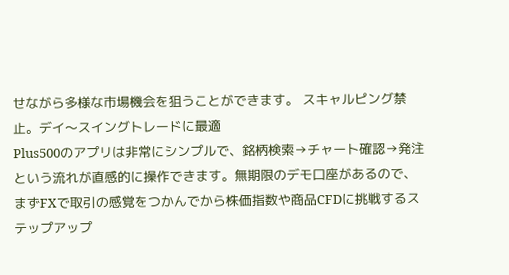せながら多様な市場機会を狙うことができます。 スキャルピング禁止。デイ〜スイングトレードに最適
Plus500のアプリは非常にシンプルで、銘柄検索→チャート確認→発注という流れが直感的に操作できます。無期限のデモ口座があるので、まずFXで取引の感覚をつかんでから株価指数や商品CFDに挑戦するステップアップ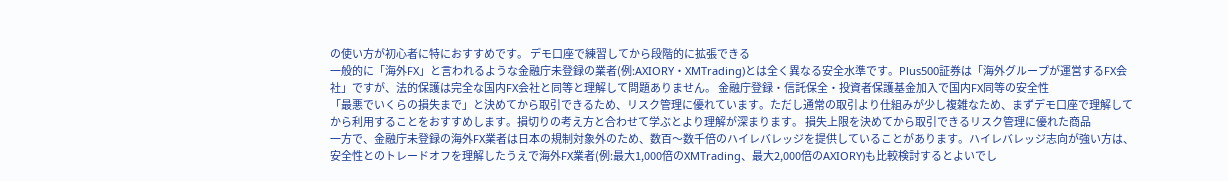の使い方が初心者に特におすすめです。 デモ口座で練習してから段階的に拡張できる
一般的に「海外FX」と言われるような金融庁未登録の業者(例:AXIORY・XMTrading)とは全く異なる安全水準です。Plus500証券は「海外グループが運営するFX会社」ですが、法的保護は完全な国内FX会社と同等と理解して問題ありません。 金融庁登録・信託保全・投資者保護基金加入で国内FX同等の安全性
「最悪でいくらの損失まで」と決めてから取引できるため、リスク管理に優れています。ただし通常の取引より仕組みが少し複雑なため、まずデモ口座で理解してから利用することをおすすめします。損切りの考え方と合わせて学ぶとより理解が深まります。 損失上限を決めてから取引できるリスク管理に優れた商品
一方で、金融庁未登録の海外FX業者は日本の規制対象外のため、数百〜数千倍のハイレバレッジを提供していることがあります。ハイレバレッジ志向が強い方は、安全性とのトレードオフを理解したうえで海外FX業者(例:最大1,000倍のXMTrading、最大2,000倍のAXIORY)も比較検討するとよいでし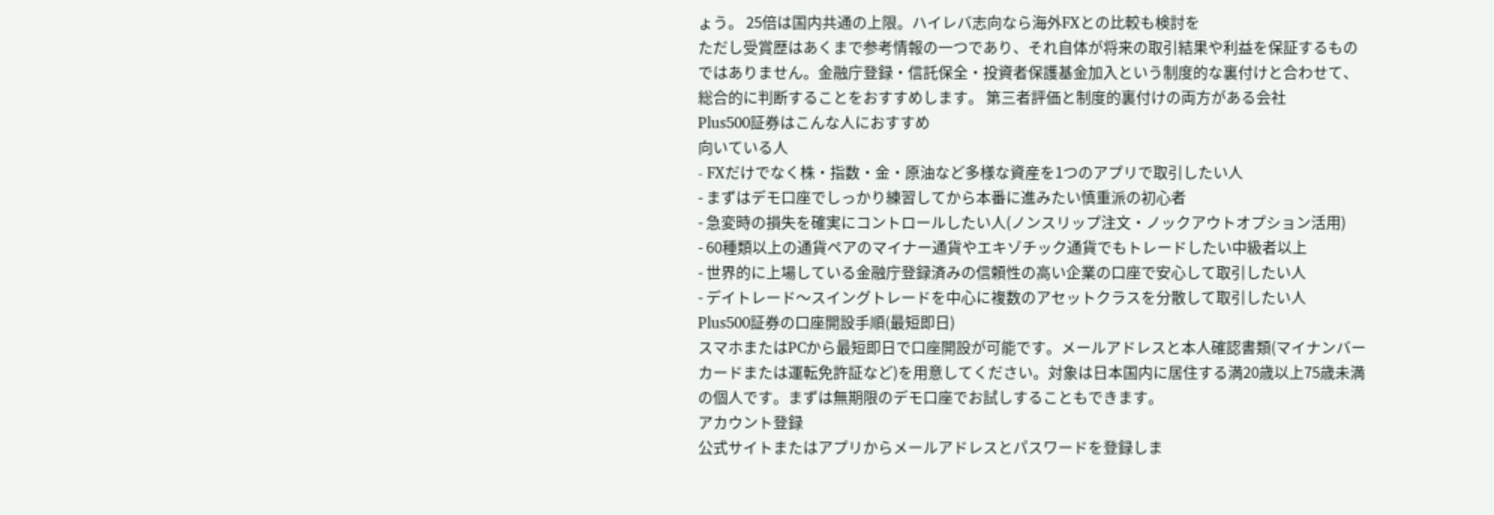ょう。 25倍は国内共通の上限。ハイレバ志向なら海外FXとの比較も検討を
ただし受賞歴はあくまで参考情報の一つであり、それ自体が将来の取引結果や利益を保証するものではありません。金融庁登録・信託保全・投資者保護基金加入という制度的な裏付けと合わせて、総合的に判断することをおすすめします。 第三者評価と制度的裏付けの両方がある会社
Plus500証券はこんな人におすすめ
向いている人
- FXだけでなく株・指数・金・原油など多様な資産を1つのアプリで取引したい人
- まずはデモ口座でしっかり練習してから本番に進みたい慎重派の初心者
- 急変時の損失を確実にコントロールしたい人(ノンスリップ注文・ノックアウトオプション活用)
- 60種類以上の通貨ペアのマイナー通貨やエキゾチック通貨でもトレードしたい中級者以上
- 世界的に上場している金融庁登録済みの信頼性の高い企業の口座で安心して取引したい人
- デイトレード〜スイングトレードを中心に複数のアセットクラスを分散して取引したい人
Plus500証券の口座開設手順(最短即日)
スマホまたはPCから最短即日で口座開設が可能です。メールアドレスと本人確認書類(マイナンバーカードまたは運転免許証など)を用意してください。対象は日本国内に居住する満20歳以上75歳未満の個人です。まずは無期限のデモ口座でお試しすることもできます。
アカウント登録
公式サイトまたはアプリからメールアドレスとパスワードを登録しま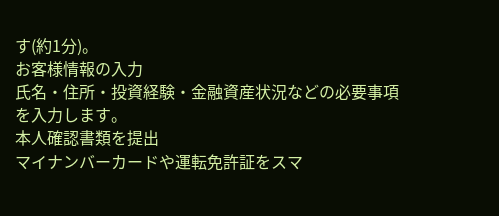す(約1分)。
お客様情報の入力
氏名・住所・投資経験・金融資産状況などの必要事項を入力します。
本人確認書類を提出
マイナンバーカードや運転免許証をスマ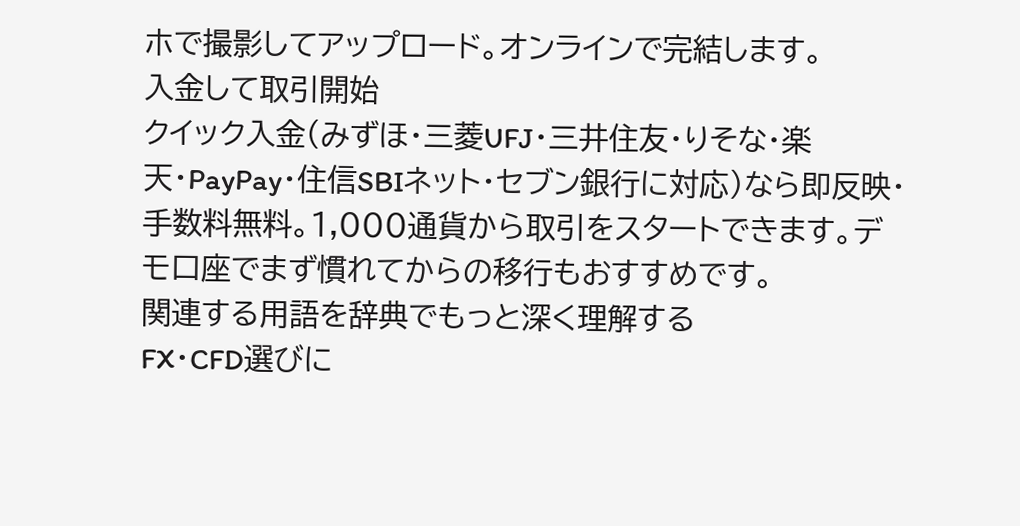ホで撮影してアップロード。オンラインで完結します。
入金して取引開始
クイック入金(みずほ・三菱UFJ・三井住友・りそな・楽天・PayPay・住信SBIネット・セブン銀行に対応)なら即反映・手数料無料。1,000通貨から取引をスタートできます。デモ口座でまず慣れてからの移行もおすすめです。
関連する用語を辞典でもっと深く理解する
FX・CFD選びに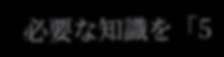必要な知識を「5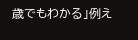歳でもわかる」例え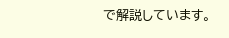で解説しています。